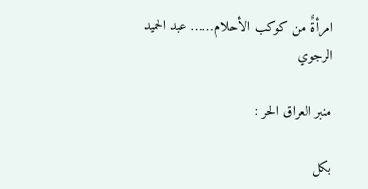امرأةٌ من كوكب الأحلام…… عبد الحميد الرجوي

منبر العراق الحر :

بكل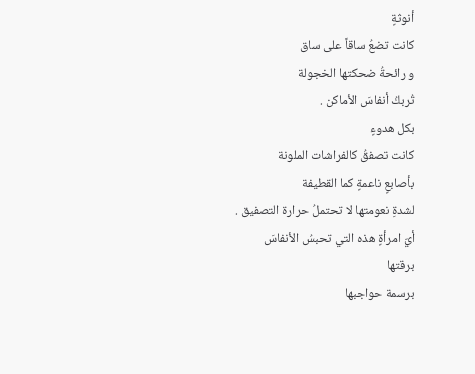أنوثةٍ
كانت تضعُ ساقاً على ساق
و رائحةُ ضحكتها الخجولة
تُربكُ أنفاسَ الأماكن .
بكل هدوءٍ
كانت تصفقُ كالفراشات الملونة
بأصابعٍ ناعمةٍ كما القطيفة
لشدةِ نعومتها لا تحتملُ حرارة التصفيق .
أيّ امرأةٍ هذه التي تحبسُ الأنفاسَ
برقتها
برسمة حواجبها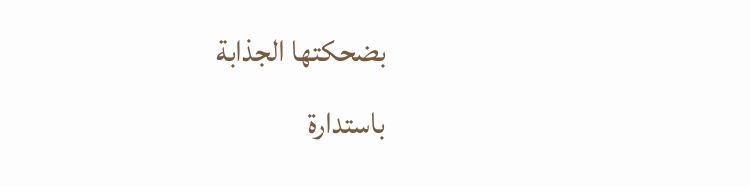بضحكتها الجذابة
باستدارة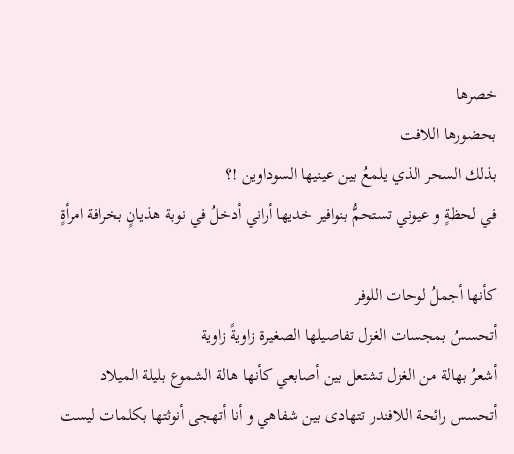خصرها
بحضورها اللافت
بذلك السحر الذي يلمعُ بين عينيها السوداوين !؟
في لحظةٍ و عيوني تستحمُّ بنوافير خديها أراني أدخلُ في نوبة هذيانٍ بخرافة امرأةٍ

كأنها أجملُ لوحات اللوفر
أتحسسُ بمجسات الغزل تفاصيلها الصغيرة زاويةً زاوية
أشعرُ بهالة من الغزل تشتعل بين أصابعي كأنها هالة الشموع بليلة الميلاد
أتحسس رائحة اللافندر تتهادى بين شفاهي و أنا أتهجى أنوثتها بكلمات ليست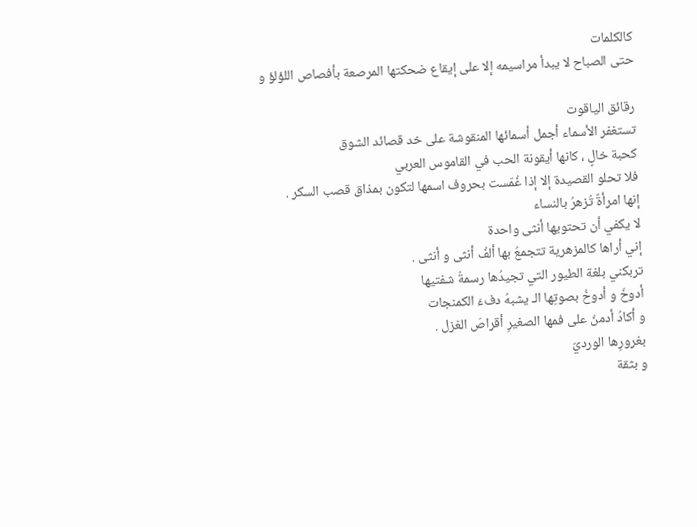كالكلمات
حتى الصباح لا يبدأ مراسيمه إلا على إيقاع ضحكتها المرصعة بأفصاص اللؤلؤ و

رقائق الياقوت
تستغفر الأسماء أجمل أسمائها المنقوشة على خد قصائد الشوق
كحبة خالٍ ، كانها أيقونة الحب في القاموس العربي
فلا تحلو القصيدة إلا إذا غُمّست بحروف اسمها لتكون بمذاق قصب السكر .
إنها امرأةٌ تُزهرُ بالنساء
لا يكفي أن تحتويها أنثى واحدة
إني أراها كالمزهرية تتجمعُ بها ألفُ أنثى و أنثى .
تربكني بلغة الطيور التي تجيدُها رسمةُ شفتيها
أدوخَ و أدوخُ بصوتِها الـ يشبهُ دفءَ الكمنجات
و أكادُ أدمنُ على فمها الصغيرِ أقراصَ الغزل .
بغرورِها الورديّ
و بثقة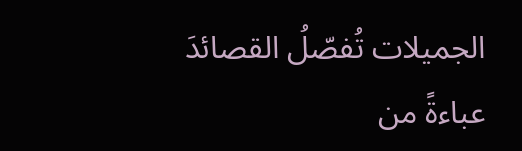الجميلات تُفصّلُ القصائدَ عباءةً من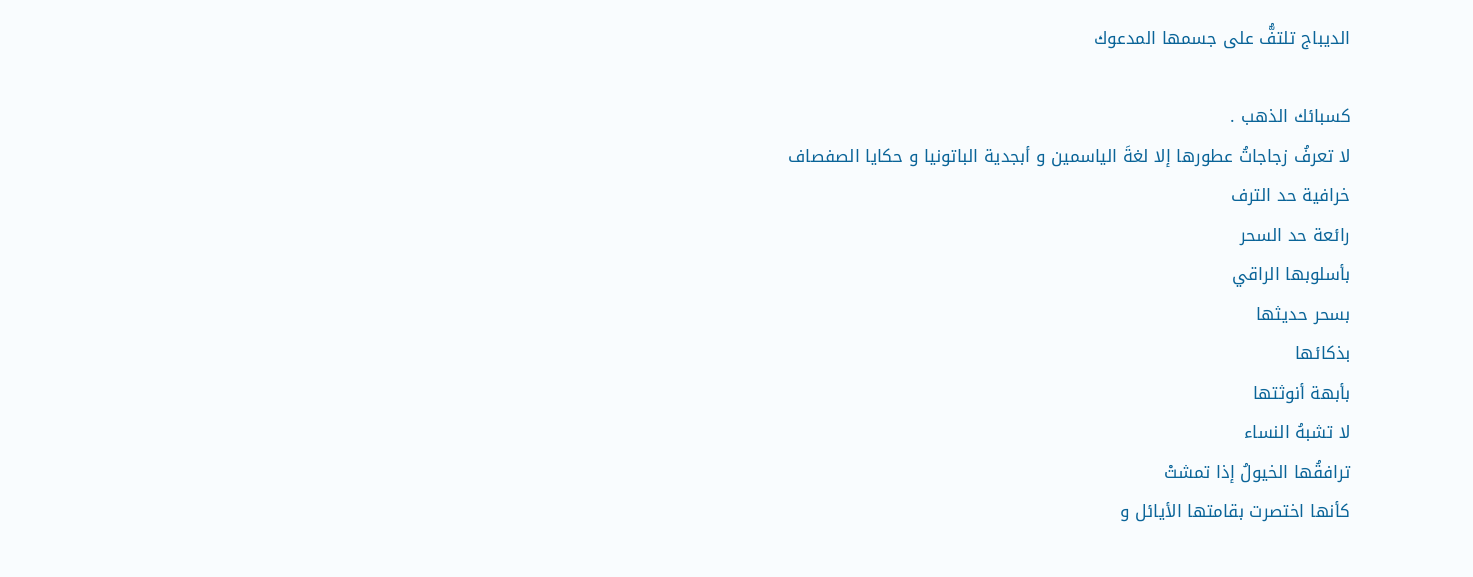الديباج تلتفُّ على جسمها المدعوك

كسبائك الذهب .
لا تعرفُ زجاجاتُ عطورها إلا لغةَ الياسمين و أبجدية الباتونيا و حكايا الصفصاف
خرافية حد الترف
رائعة حد السحر
بأسلوبها الراقي
بسحر حديثها
بذكائها
بأبهة أنوثتها
لا تشبهُ النساء
ترافقُها الخيولُ إذا تمشتْ
كأنها اختصرت بقامتها الأيائل و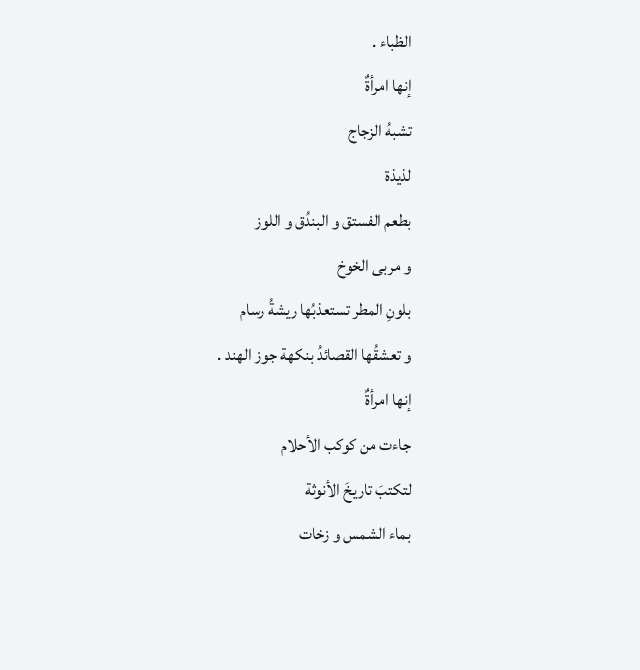الظباء .
إنها امرأةٌ
تشبهُ الزجاج
لذيذة
بطعم الفستق و البندُق و اللوز
و مربى الخوخ
بلونِ المطر تستعذبُها ريشةُ رسام
و تعشقُها القصائدُ بنكهة جوز الهند .
إنها امرأةٌ
جاءت من كوكب الأحلام
لتكتبَ تاريخَ الأنوثة
بماء الشمس و زخات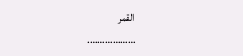القمر
……………….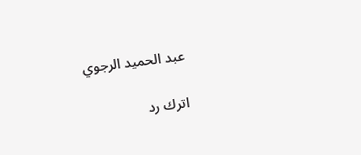عبد الحميد الرجوي

اترك رد